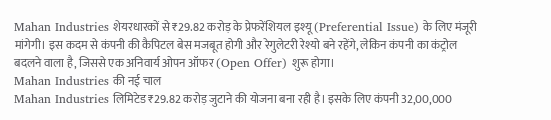Mahan Industries शेयरधारकों से ₹29.82 करोड़ के प्रेफरेंशियल इश्यू (Preferential Issue) के लिए मंजूरी मांगेगी। इस कदम से कंपनी की कैपिटल बेस मजबूत होगी और रेगुलेटरी रेश्यो बने रहेंगे, लेकिन कंपनी का कंट्रोल बदलने वाला है, जिससे एक अनिवार्य ओपन ऑफर (Open Offer) शुरू होगा।
Mahan Industries की नई चाल
Mahan Industries लिमिटेड ₹29.82 करोड़ जुटाने की योजना बना रही है। इसके लिए कंपनी 32,00,000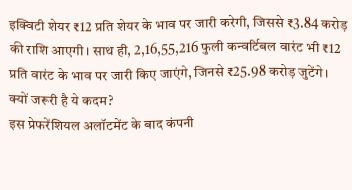इक्विटी शेयर ₹12 प्रति शेयर के भाव पर जारी करेगी, जिससे ₹3.84 करोड़ की राशि आएगी। साथ ही, 2,16,55,216 फुली कन्वर्टिबल वारंट भी ₹12 प्रति वारंट के भाव पर जारी किए जाएंगे, जिनसे ₹25.98 करोड़ जुटेंगे।
क्यों जरूरी है ये कदम?
इस प्रेफरेंशियल अलॉटमेंट के बाद कंपनी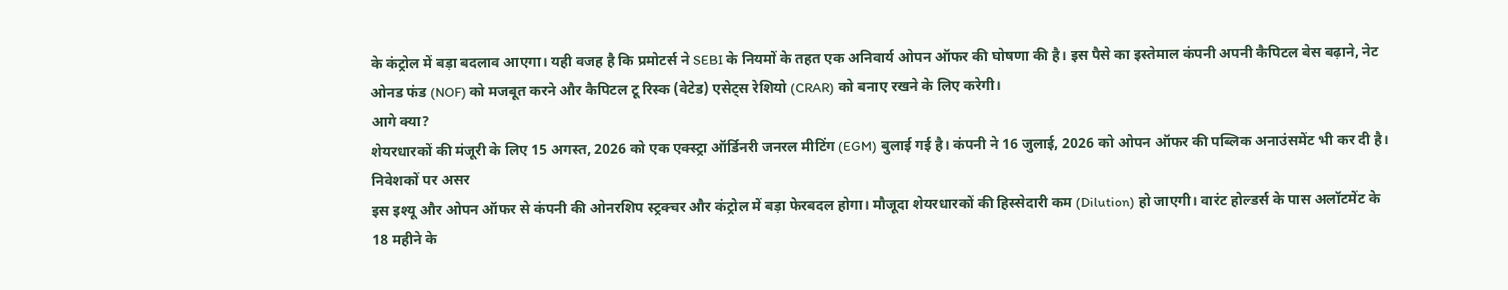के कंट्रोल में बड़ा बदलाव आएगा। यही वजह है कि प्रमोटर्स ने SEBI के नियमों के तहत एक अनिवार्य ओपन ऑफर की घोषणा की है। इस पैसे का इस्तेमाल कंपनी अपनी कैपिटल बेस बढ़ाने, नेट ओनड फंड (NOF) को मजबूत करने और कैपिटल टू रिस्क (वेटेड) एसेट्स रेशियो (CRAR) को बनाए रखने के लिए करेगी।
आगे क्या?
शेयरधारकों की मंजूरी के लिए 15 अगस्त, 2026 को एक एक्स्ट्रा ऑर्डिनरी जनरल मीटिंग (EGM) बुलाई गई है। कंपनी ने 16 जुलाई, 2026 को ओपन ऑफर की पब्लिक अनाउंसमेंट भी कर दी है।
निवेशकों पर असर
इस इश्यू और ओपन ऑफर से कंपनी की ओनरशिप स्ट्रक्चर और कंट्रोल में बड़ा फेरबदल होगा। मौजूदा शेयरधारकों की हिस्सेदारी कम (Dilution) हो जाएगी। वारंट होल्डर्स के पास अलॉटमेंट के 18 महीने के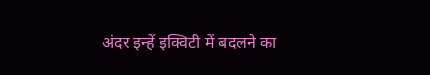अंदर इन्हें इक्विटी में बदलने का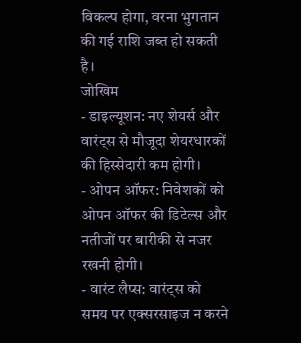विकल्प होगा, वरना भुगतान की गई राशि जब्त हो सकती है।
जोखिम
- डाइल्यूशन: नए शेयर्स और वारंट्स से मौजूदा शेयरधारकों की हिस्सेदारी कम होगी।
- ओपन ऑफर: निवेशकों को ओपन ऑफर की डिटेल्स और नतीजों पर बारीकी से नजर रखनी होगी।
- वारंट लैप्स: वारंट्स को समय पर एक्सरसाइज न करने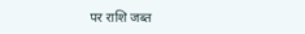पर राशि जब्त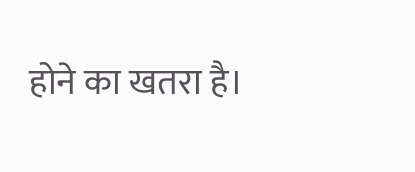होने का खतरा है।